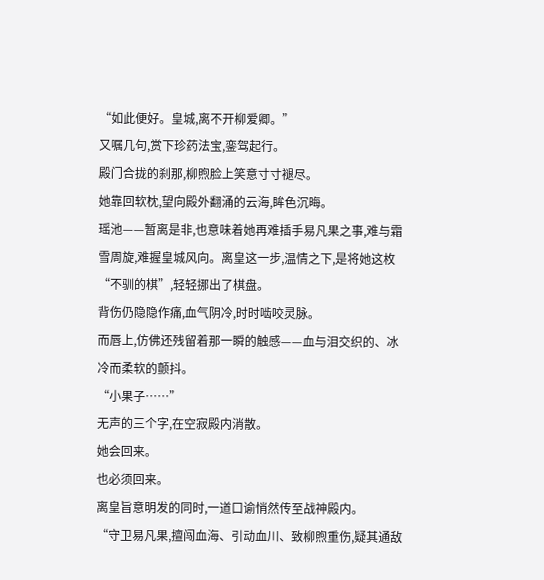“如此便好。皇城,离不开柳爱卿。”
又嘱几句,赏下珍药法宝,銮驾起行。
殿门合拢的刹那,柳煦脸上笑意寸寸褪尽。
她靠回软枕,望向殿外翻涌的云海,眸色沉晦。
瑶池——暂离是非,也意味着她再难插手易凡果之事,难与霜雪周旋,难握皇城风向。离皇这一步,温情之下,是将她这枚“不驯的棋”,轻轻挪出了棋盘。
背伤仍隐隐作痛,血气阴冷,时时啮咬灵脉。
而唇上,仿佛还残留着那一瞬的触感——血与泪交织的、冰冷而柔软的颤抖。
“小果子……”
无声的三个字,在空寂殿内消散。
她会回来。
也必须回来。
离皇旨意明发的同时,一道口谕悄然传至战神殿内。
“守卫易凡果,擅闯血海、引动血川、致柳煦重伤,疑其通敌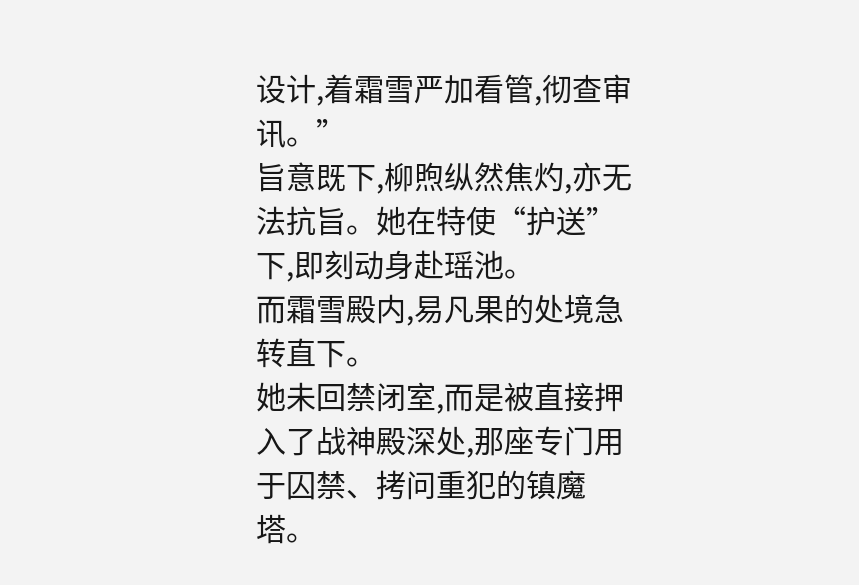设计,着霜雪严加看管,彻查审讯。”
旨意既下,柳煦纵然焦灼,亦无法抗旨。她在特使“护送”下,即刻动身赴瑶池。
而霜雪殿内,易凡果的处境急转直下。
她未回禁闭室,而是被直接押入了战神殿深处,那座专门用于囚禁、拷问重犯的镇魔塔。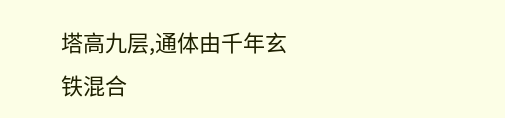塔高九层,通体由千年玄铁混合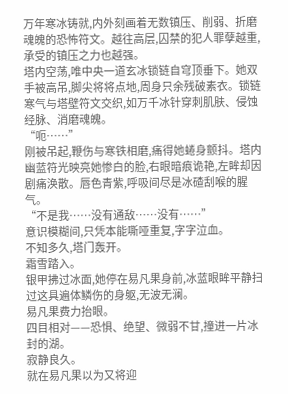万年寒冰铸就,内外刻画着无数镇压、削弱、折磨魂魄的恐怖符文。越往高层,囚禁的犯人罪孽越重,承受的镇压之力也越强。
塔内空荡,唯中央一道玄冰锁链自穹顶垂下。她双手被高吊,脚尖将将点地,周身只余残破素衣。锁链寒气与塔壁符文交织,如万千冰针穿刺肌肤、侵蚀经脉、消磨魂魄。
“呃……”
刚被吊起,鞭伤与寒铁相磨,痛得她蜷身颤抖。塔内幽蓝符光映亮她惨白的脸,右眼暗痕诡艳,左眸却因剧痛涣散。唇色青紫,呼吸间尽是冰碴刮喉的腥气。
“不是我……没有通敌……没有……”
意识模糊间,只凭本能嘶哑重复,字字泣血。
不知多久,塔门轰开。
霜雪踏入。
银甲拂过冰面,她停在易凡果身前,冰蓝眼眸平静扫过这具遍体鳞伤的身躯,无波无澜。
易凡果费力抬眼。
四目相对——恐惧、绝望、微弱不甘,撞进一片冰封的湖。
寂静良久。
就在易凡果以为又将迎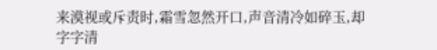来漠视或斥责时,霜雪忽然开口,声音清冷如碎玉,却字字清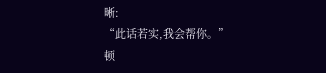晰:
“此话若实,我会帮你。”
顿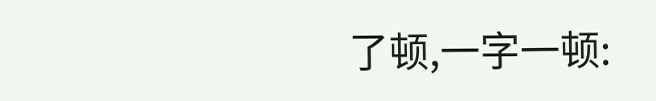了顿,一字一顿: